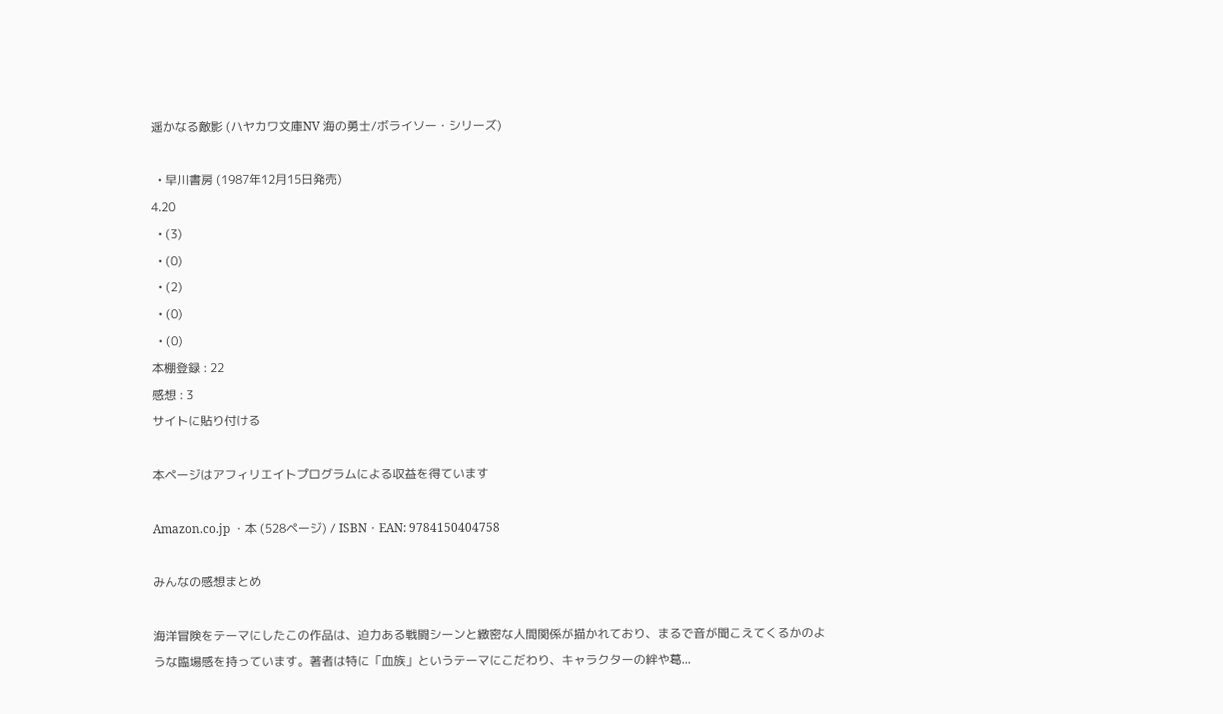遥かなる敵影 (ハヤカワ文庫NV 海の勇士/ボライソー・シリーズ)

  • 早川書房 (1987年12月15日発売)
4.20
  • (3)
  • (0)
  • (2)
  • (0)
  • (0)
本棚登録 : 22
感想 : 3
サイトに貼り付ける

本ページはアフィリエイトプログラムによる収益を得ています

Amazon.co.jp ・本 (528ページ) / ISBN・EAN: 9784150404758

みんなの感想まとめ

海洋冒険をテーマにしたこの作品は、迫力ある戦闘シーンと緻密な人間関係が描かれており、まるで音が聞こえてくるかのような臨場感を持っています。著者は特に「血族」というテーマにこだわり、キャラクターの絆や葛...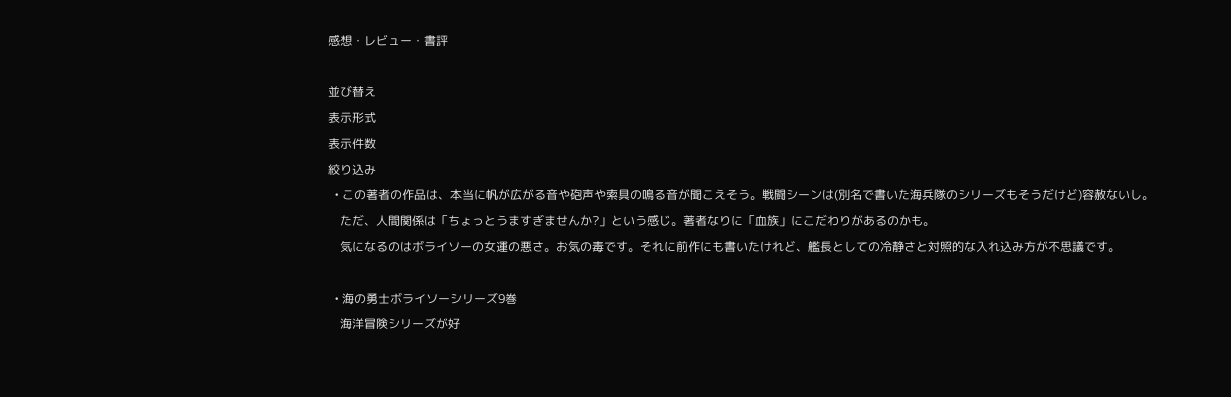感想・レビュー・書評

並び替え
表示形式
表示件数
絞り込み
  • この著者の作品は、本当に帆が広がる音や砲声や索具の鳴る音が聞こえそう。戦闘シーンは(別名で書いた海兵隊のシリーズもそうだけど)容赦ないし。
    ただ、人間関係は「ちょっとうますぎませんか?」という感じ。著者なりに「血族」にこだわりがあるのかも。
    気になるのはボライソーの女運の悪さ。お気の毒です。それに前作にも書いたけれど、艦長としての冷静さと対照的な入れ込み方が不思議です。

  • 海の勇士ボライソーシリーズ9巻
    海洋冒険シリーズが好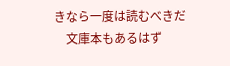きなら一度は読むべきだ
    文庫本もあるはず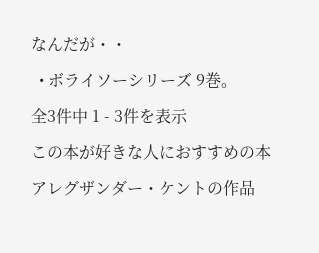なんだが・・

  • ボライソーシリーズ 9巻。

全3件中 1 - 3件を表示

この本が好きな人におすすめの本

アレグザンダー・ケントの作品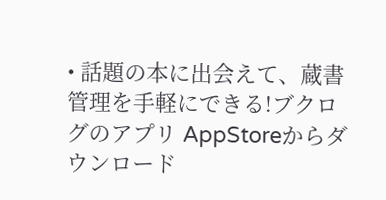• 話題の本に出会えて、蔵書管理を手軽にできる!ブクログのアプリ AppStoreからダウンロード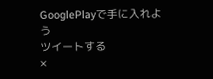GooglePlayで手に入れよう
ツイートする
×